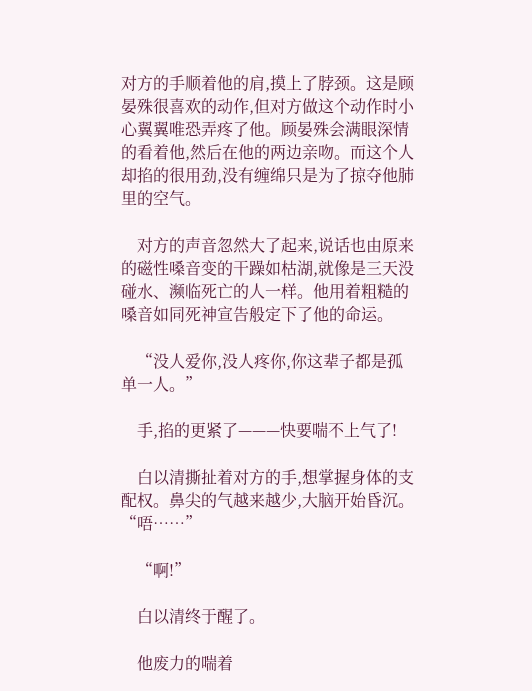对方的手顺着他的肩,摸上了脖颈。这是顾晏殊很喜欢的动作,但对方做这个动作时小心翼翼唯恐弄疼了他。顾晏殊会满眼深情的看着他,然后在他的两边亲吻。而这个人却掐的很用劲,没有缠绵只是为了掠夺他肺里的空气。

    对方的声音忽然大了起来,说话也由原来的磁性嗓音变的干躁如枯湖,就像是三天没碰水、濒临死亡的人一样。他用着粗糙的嗓音如同死神宣告般定下了他的命运。

    “没人爱你,没人疼你,你这辈子都是孤单一人。”

    手,掐的更紧了———快要喘不上气了!

    白以清撕扯着对方的手,想掌握身体的支配权。鼻尖的气越来越少,大脑开始昏沉。“唔……”

    “啊!”

    白以清终于醒了。

    他废力的喘着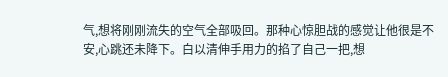气,想将刚刚流失的空气全部吸回。那种心惊胆战的感觉让他很是不安,心跳还未降下。白以清伸手用力的掐了自己一把,想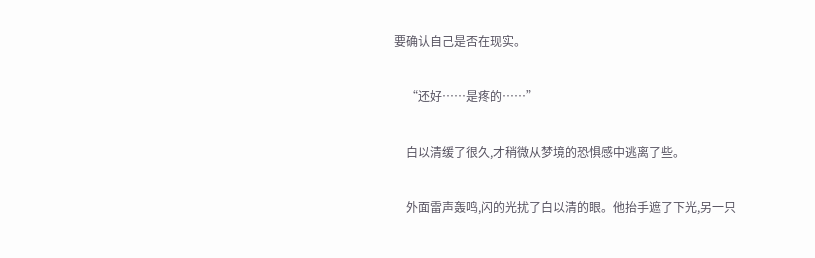要确认自己是否在现实。

    “还好……是疼的……”

    白以清缓了很久,才稍微从梦境的恐惧感中逃离了些。

    外面雷声轰鸣,闪的光扰了白以清的眼。他抬手遮了下光,另一只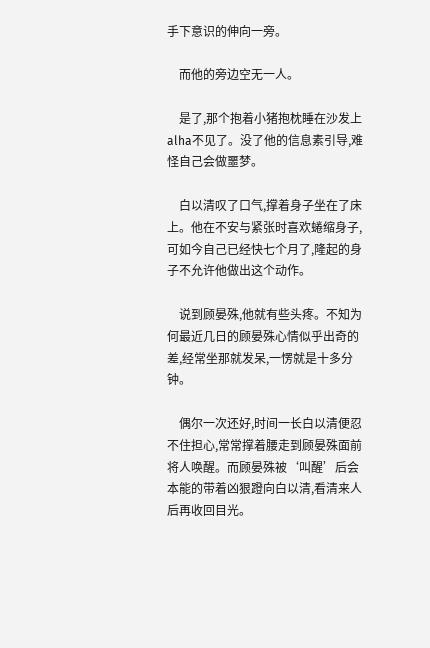手下意识的伸向一旁。

    而他的旁边空无一人。

    是了,那个抱着小猪抱枕睡在沙发上alha不见了。没了他的信息素引导,难怪自己会做噩梦。

    白以清叹了口气,撑着身子坐在了床上。他在不安与紧张时喜欢蜷缩身子,可如今自己已经快七个月了,隆起的身子不允许他做出这个动作。

    说到顾晏殊,他就有些头疼。不知为何最近几日的顾晏殊心情似乎出奇的差,经常坐那就发呆,一愣就是十多分钟。

    偶尔一次还好,时间一长白以清便忍不住担心,常常撑着腰走到顾晏殊面前将人唤醒。而顾晏殊被‘叫醒’后会本能的带着凶狠蹬向白以清,看清来人后再收回目光。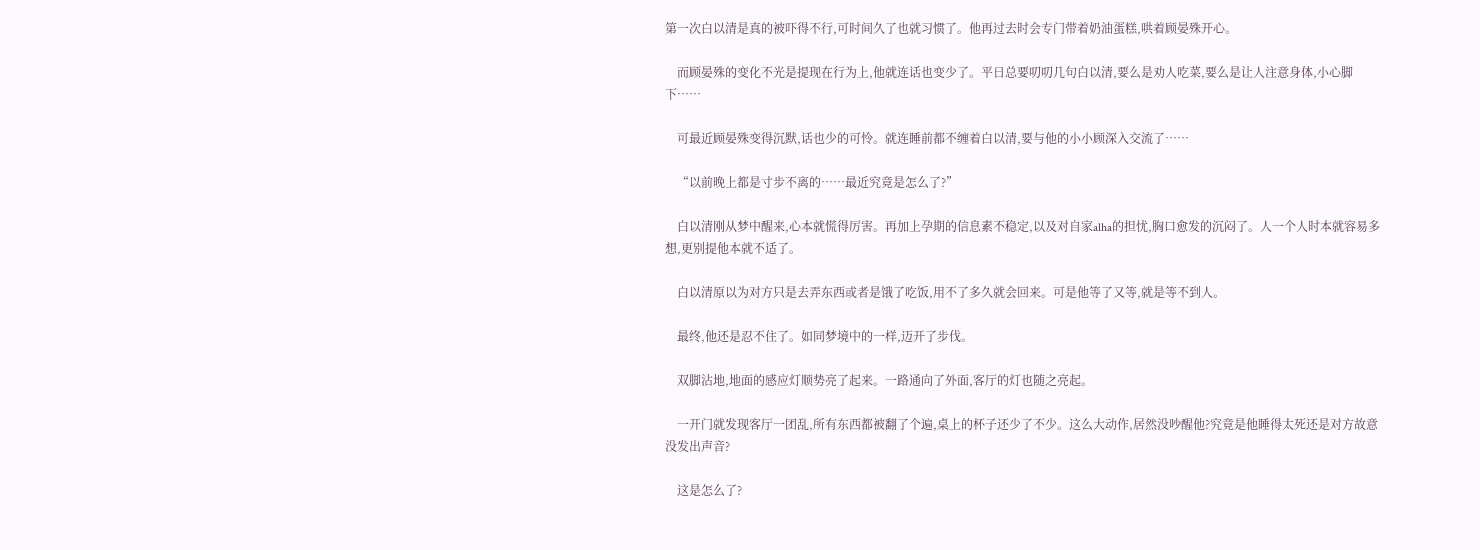第一次白以清是真的被吓得不行,可时间久了也就习惯了。他再过去时会专门带着奶油蛋糕,哄着顾晏殊开心。

    而顾晏殊的变化不光是提现在行为上,他就连话也变少了。平日总要叨叨几句白以清,要么是劝人吃菜,要么是让人注意身体,小心脚下……

    可最近顾晏殊变得沉默,话也少的可怜。就连睡前都不缠着白以清,要与他的小小顾深入交流了……

    “以前晚上都是寸步不离的……最近究竟是怎么了?”

    白以清刚从梦中醒来,心本就慌得厉害。再加上孕期的信息素不稳定,以及对自家alha的担忧,胸口愈发的沉闷了。人一个人时本就容易多想,更别提他本就不适了。

    白以清原以为对方只是去弄东西或者是饿了吃饭,用不了多久就会回来。可是他等了又等,就是等不到人。

    最终,他还是忍不住了。如同梦境中的一样,迈开了步伐。

    双脚沾地,地面的感应灯顺势亮了起来。一路通向了外面,客厅的灯也随之亮起。

    一开门就发现客厅一团乱,所有东西都被翻了个遍,桌上的杯子还少了不少。这么大动作,居然没吵醒他?究竟是他睡得太死还是对方故意没发出声音?

    这是怎么了?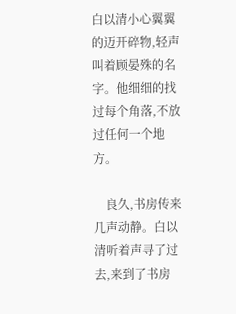白以清小心翼翼的迈开碎物,轻声叫着顾晏殊的名字。他细细的找过每个角落,不放过任何一个地方。

    良久,书房传来几声动静。白以清听着声寻了过去,来到了书房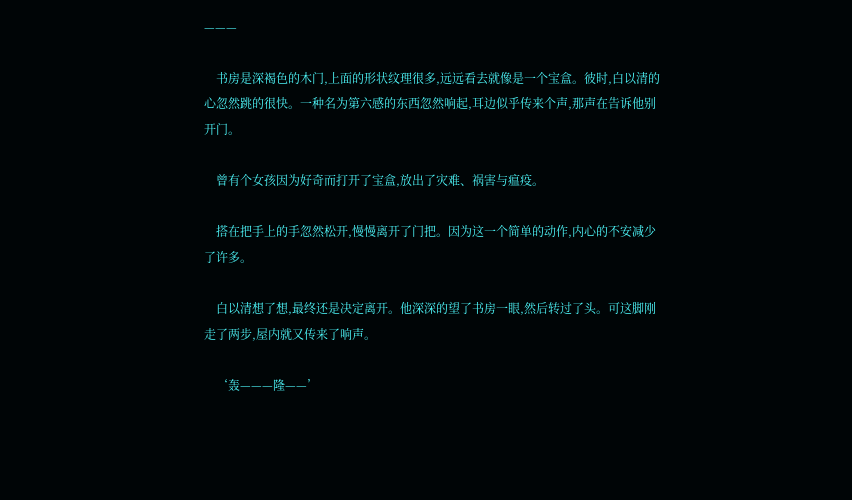———

    书房是深褐色的木门,上面的形状纹理很多,远远看去就像是一个宝盒。彼时,白以清的心忽然跳的很快。一种名为第六感的东西忽然响起,耳边似乎传来个声,那声在告诉他别开门。

    曾有个女孩因为好奇而打开了宝盒,放出了灾难、祸害与瘟疫。

    搭在把手上的手忽然松开,慢慢离开了门把。因为这一个简单的动作,内心的不安减少了许多。

    白以清想了想,最终还是决定离开。他深深的望了书房一眼,然后转过了头。可这脚刚走了两步,屋内就又传来了响声。

    ‘轰———隆——’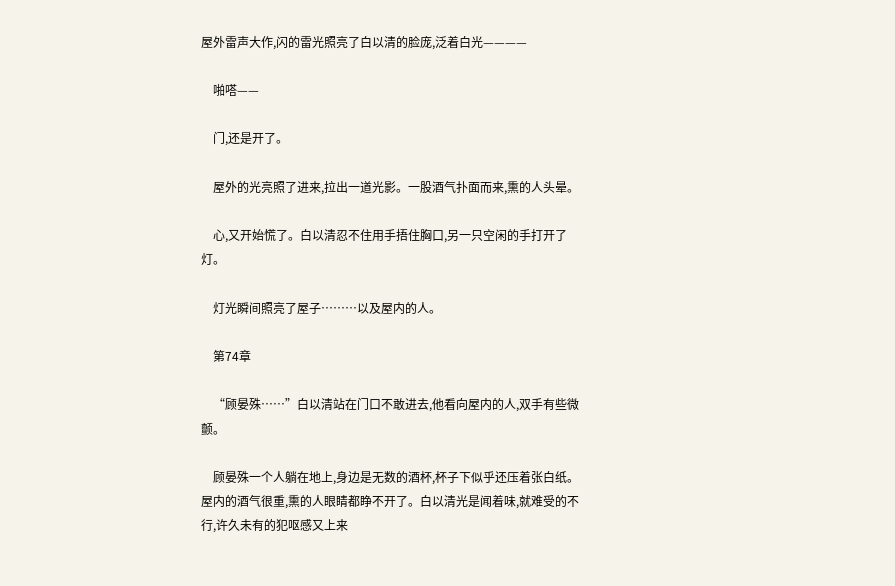屋外雷声大作,闪的雷光照亮了白以清的脸庞,泛着白光————

    啪嗒——

    门,还是开了。

    屋外的光亮照了进来,拉出一道光影。一股酒气扑面而来,熏的人头晕。

    心,又开始慌了。白以清忍不住用手捂住胸口,另一只空闲的手打开了灯。

    灯光瞬间照亮了屋子………以及屋内的人。

    第74章

    “顾晏殊……”白以清站在门口不敢进去,他看向屋内的人,双手有些微颤。

    顾晏殊一个人躺在地上,身边是无数的酒杯,杯子下似乎还压着张白纸。屋内的酒气很重,熏的人眼睛都睁不开了。白以清光是闻着味,就难受的不行,许久未有的犯呕感又上来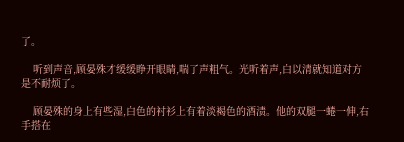了。

    听到声音,顾晏殊才缓缓睁开眼睛,喘了声粗气。光听着声,白以清就知道对方是不耐烦了。

    顾晏殊的身上有些湿,白色的衬衫上有着淡褐色的酒渍。他的双腿一蜷一伸,右手搭在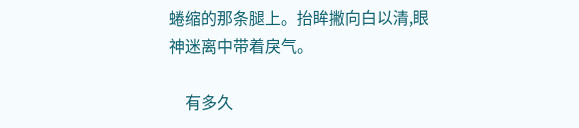蜷缩的那条腿上。抬眸撇向白以清,眼神迷离中带着戾气。

    有多久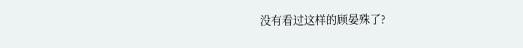没有看过这样的顾晏殊了?